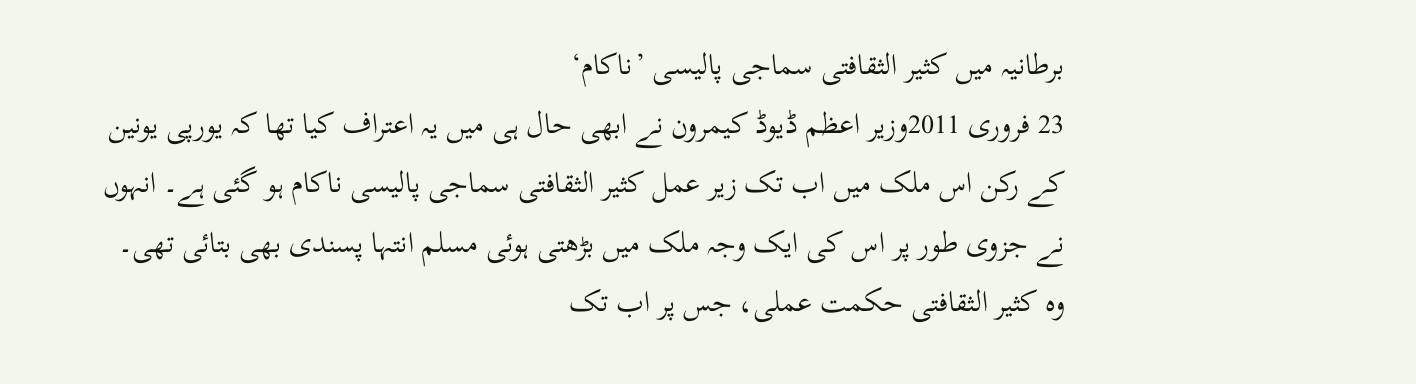برطانیہ میں کثیر الثقافتی سماجی پالیسی ’ناکام‘
23 فروری 2011وزیر اعظم ڈیوڈ کیمرون نے ابھی حال ہی میں یہ اعتراف کیا تھا کہ یورپی یونین کے رکن اس ملک میں اب تک زیر عمل کثیر الثقافتی سماجی پالیسی ناکام ہو گئی ہے۔ انہوں نے جزوی طور پر اس کی ایک وجہ ملک میں بڑھتی ہوئی مسلم انتہا پسندی بھی بتائی تھی۔
وہ کثیر الثقافتی حکمت عملی، جس پر اب تک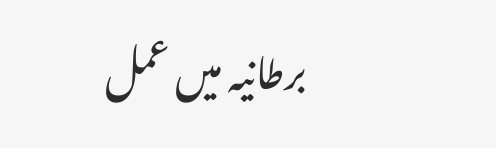برطانیہ میں عمل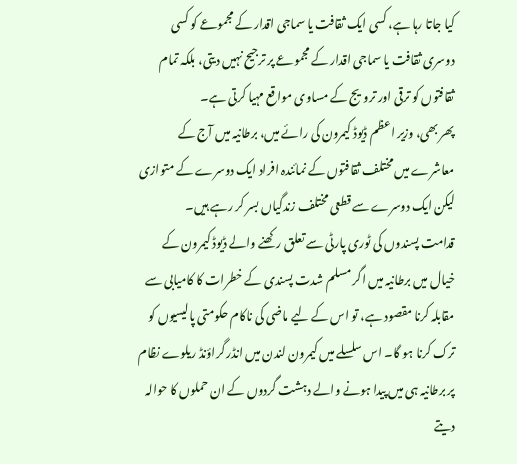کیا جاتا رہا ہے، کسی ایک ثقافت یا سماجی اقدار کے مجموعے کو کسی دوسری ثقافت یا سماجی اقدار کے مجموعے پر ترجیح نہیں دیتی، بلکہ تمام ثقافتوں کو ترقی اور ترویج کے مساوی مواقع مہیا کرتی ہے۔
پھر بھی، وزیر اعظم ڈیوڈ کیمرون کی رائے میں، برطانیہ میں آج کے معاشرے میں مختلف ثقافتوں کے نمائندہ افراد ایک دوسرے کے متوازی لیکن ایک دوسرے سے قطعی مختلف زندگیاں بسر کر رہے ہیں۔
قدامت پسندوں کی ٹوری پارٹی سے تعلق رکھنے والے ڈیوڈ کیمرون کے خیال میں برطانیہ میں اگر مسلم شدت پسندی کے خطرات کا کامیابی سے مقابلہ کرنا مقصود ہے، تو اس کے لیے ماضی کی ناکام حکومتی پالیسیوں کو ترک کرنا ہو گا۔ اس سلسلے میں کیمرون لندن میں انڈر گراؤنڈ ریلوے نظام پر برطانیہ ہی میں پیدا ہونے والے دہشت گردوں کے ان حملوں کا حوالہ دیتے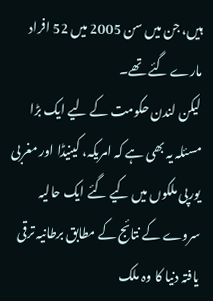ہیں، جن میں سن 2005 میں 52 افراد مارے گئے تھے۔
لیکن لندن حکومت کے لیے ایک بڑا مسئلہ یہ بھی ہے کہ امریکہ، کینیڈا اور مغربی یورپی ملکوں میں کیے گئے ایک حالیہ سروے کے نتائج کے مطابق برطانیہ ترقی یافتہ دنیا کا وہ ملک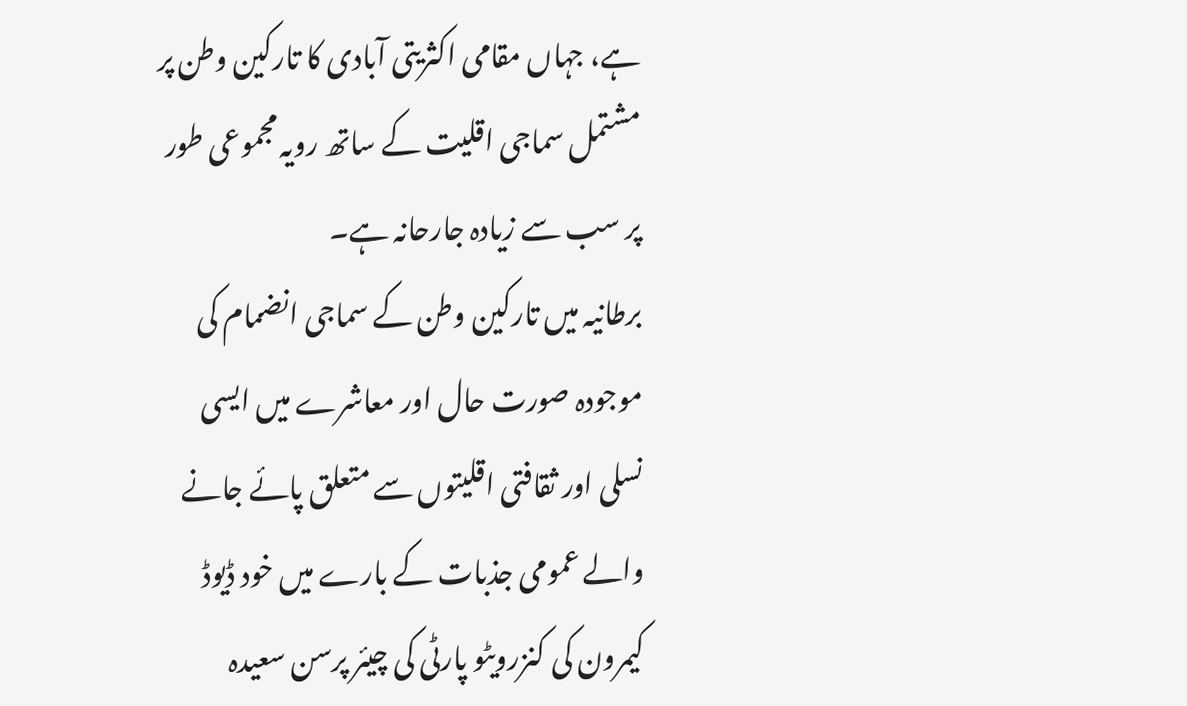ہے، جہاں مقامی اکثریتی آبادی کا تارکین وطن پر مشتمل سماجی اقلیت کے ساتھ رویہ مجموعی طور پر سب سے زیادہ جارحانہ ہے۔
برطانیہ میں تارکین وطن کے سماجی انضمام کی موجودہ صورت حال اور معاشرے میں ایسی نسلی اور ثقافتی اقلیتوں سے متعلق پائے جانے والے عمومی جذبات کے بارے میں خود ڈیوڈ کیمرون کی کنزرویٹو پارٹی کی چیئر پرسن سعیدہ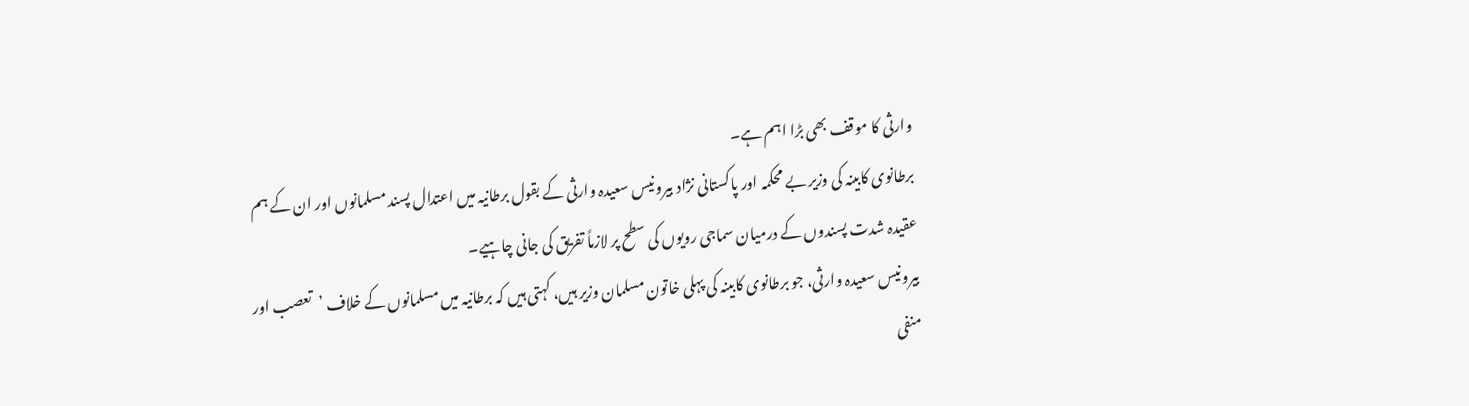وارثی کا موقف بھی بڑا اہم ہے۔
برطانوی کابینہ کی وزیر بے محکمہ اور پاکستانی نژاد بیرونیس سعیدہ وارثی کے بقول برطانیہ میں اعتدال پسند مسلمانوں اور ان کے ہم عقیدہ شدت پسندوں کے درمیان سماجی رویوں کی سطح پر لازماً تفریق کی جانی چاہیے۔
بیرونیس سعیدہ وارثی، جو برطانوی کابینہ کی پہلی خاتون مسلمان وزیر ہیں، کہتی ہیں کہ برطانیہ میں مسلمانوں کے خلاف ’تعصب اور منفی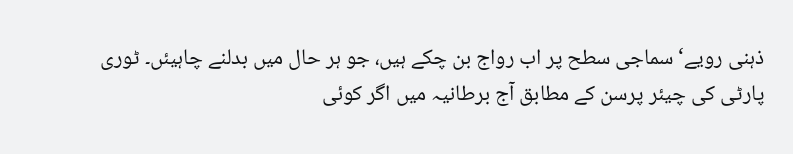ذہنی رویے‘ سماجی سطح پر اب رواج بن چکے ہیں، جو ہر حال میں بدلنے چاہیئں۔ ٹوری پارٹی کی چیئر پرسن کے مطابق آج برطانیہ میں اگر کوئی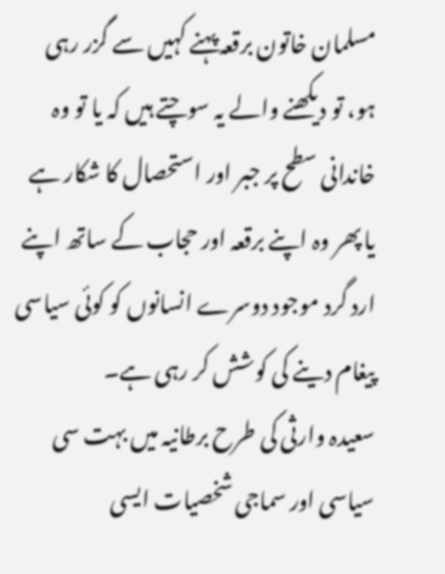مسلمان خاتون برقعہ پہنے کہیں سے گزر رہی ہو، تو دیکھنے والے یہ سوچتے ہیں کہ یا تو وہ خاندانی سطح پر جبر اور استحصال کا شکار ہے یا پھر وہ اپنے برقعہ اور حجاب کے ساتھ اپنے ارد گرد موجود دوسرے انسانوں کو کوئی سیاسی پیغام دینے کی کوشش کر رہی ہے۔
سعیدہ وارثی کی طرح برطانیہ میں بہت سی سیاسی اور سماجی شخصیات ایسی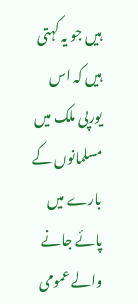ہیں جو یہ کہتی ہیں کہ اس یورپی ملک میں مسلمانوں کے بارے میں پائے جانے والے عمومی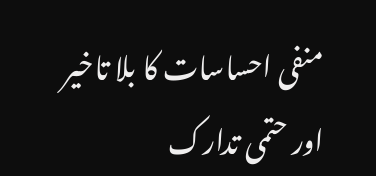منفی احساسات کا بلا تاخیر اور حتمی تدارک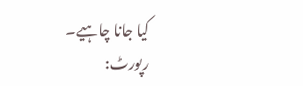کیا جانا چاہیے۔
رپورٹ: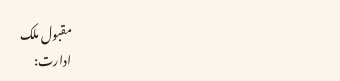مقبول ملک
ادارت: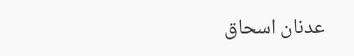عدنان اسحاق